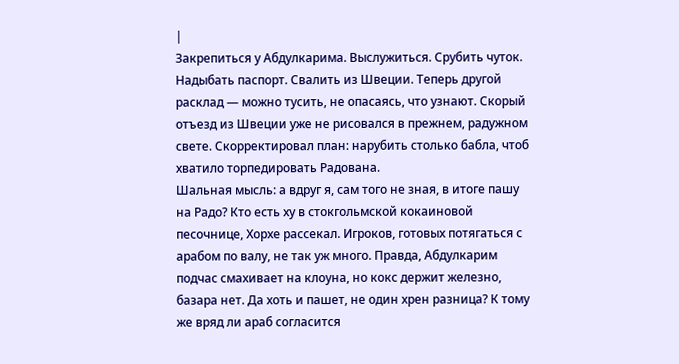|
Закрепиться у Абдулкарима. Выслужиться. Срубить чуток. Надыбать паспорт. Свалить из Швеции. Теперь другой расклад — можно тусить, не опасаясь, что узнают. Скорый отъезд из Швеции уже не рисовался в прежнем, радужном свете. Скорректировал план: нарубить столько бабла, чтоб хватило торпедировать Радована.
Шальная мысль: а вдруг я, сам того не зная, в итоге пашу на Радо? Кто есть ху в стокгольмской кокаиновой песочнице, Хорхе рассекал. Игроков, готовых потягаться с арабом по валу, не так уж много. Правда, Абдулкарим подчас смахивает на клоуна, но кокс держит железно, базара нет. Да хоть и пашет, не один хрен разница? К тому же вряд ли араб согласится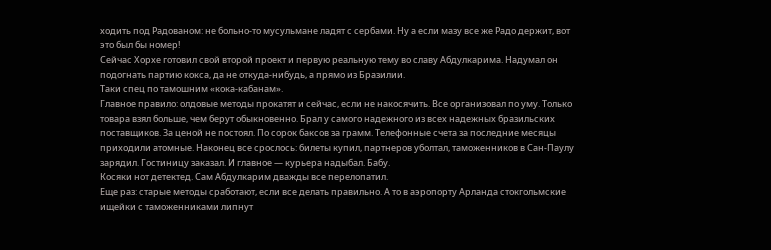ходить под Радованом: не больно-то мусульмане ладят с сербами. Ну а если мазу все же Радо держит, вот это был бы номер!
Сейчас Хорхе готовил свой второй проект и первую реальную тему во славу Абдулкарима. Надумал он подогнать партию кокса, да не откуда-нибудь, а прямо из Бразилии.
Таки спец по тамошним «кока-кабанам».
Главное правило: олдовые методы прокатят и сейчас, если не накосячить. Все организовал по уму. Только товара взял больше, чем берут обыкновенно. Брал у самого надежного из всех надежных бразильских поставщиков. За ценой не постоял. По сорок баксов за грамм. Телефонные счета за последние месяцы приходили атомные. Наконец все срослось: билеты купил, партнеров уболтал, таможенников в Сан-Паулу зарядил. Гостиницу заказал. И главное — курьера надыбал. Бабу.
Косяки нот детектед. Сам Абдулкарим дважды все перелопатил.
Еще раз: старые методы сработают, если все делать правильно. А то в аэропорту Арланда стокгольмские ищейки с таможенниками липнут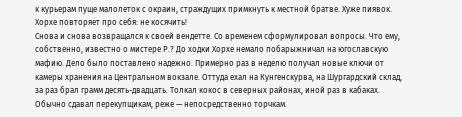к курьерам пуще малолеток с окраин, страждущих примкнуть к местной братве. Хуже пиявок.
Хорхе повторяет про себя: не косячить!
Снова и снова возвращался к своей вендетте. Со временем сформулировал вопросы. Что ему, собственно, известно о мистере Р.? До ходки Хорхе немало побарыжничал на югославскую мафию. Дело было поставлено надежно. Примерно раз в неделю получал новые ключи от камеры хранения на Центральном вокзале. Оттуда ехал на Кунгенскурва, на Шургардский склад, за раз брал грамм десять-двадцать. Толкал кокос в северных районах, иной раз в кабаках. Обычно сдавал перекупщикам, реже — непосредственно торчкам.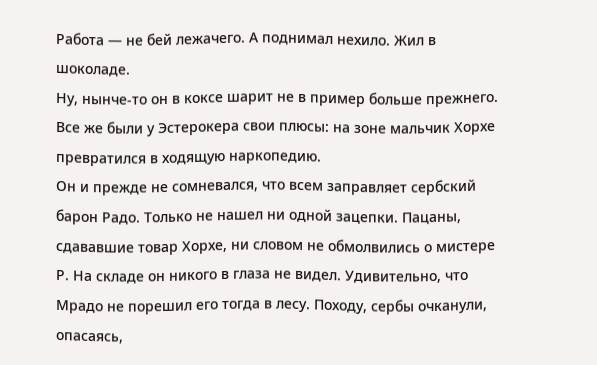Работа — не бей лежачего. А поднимал нехило. Жил в шоколаде.
Ну, нынче-то он в коксе шарит не в пример больше прежнего. Все же были у Эстерокера свои плюсы: на зоне мальчик Хорхе превратился в ходящую наркопедию.
Он и прежде не сомневался, что всем заправляет сербский барон Радо. Только не нашел ни одной зацепки. Пацаны, сдававшие товар Хорхе, ни словом не обмолвились о мистере Р. На складе он никого в глаза не видел. Удивительно, что Мрадо не порешил его тогда в лесу. Походу, сербы очканули, опасаясь,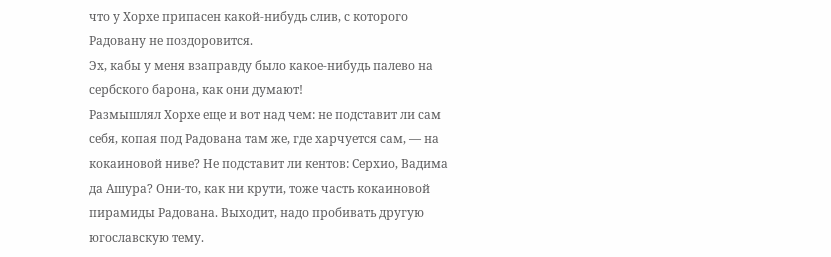что у Хорхе припасен какой-нибудь слив, с которого Радовану не поздоровится.
Эх, кабы у меня взаправду было какое-нибудь палево на сербского барона, как они думают!
Размышлял Хорхе еще и вот над чем: не подставит ли сам себя, копая под Радована там же, где харчуется сам, — на кокаиновой ниве? Не подставит ли кентов: Серхио, Вадима да Ашура? Они-то, как ни крути, тоже часть кокаиновой пирамиды Радована. Выходит, надо пробивать другую югославскую тему.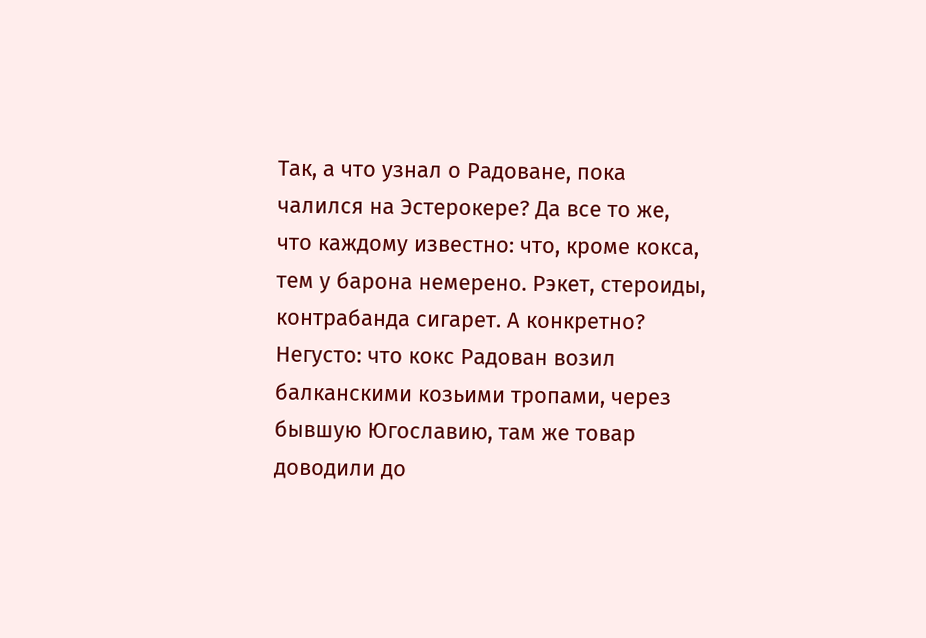Так, а что узнал о Радоване, пока чалился на Эстерокере? Да все то же, что каждому известно: что, кроме кокса, тем у барона немерено. Рэкет, стероиды, контрабанда сигарет. А конкретно? Негусто: что кокс Радован возил балканскими козьими тропами, через бывшую Югославию, там же товар доводили до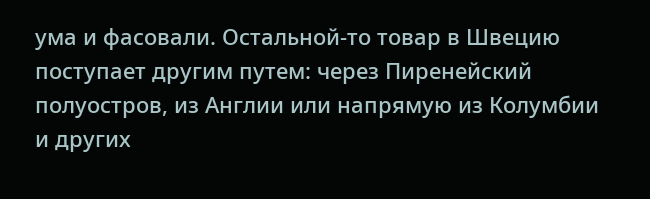ума и фасовали. Остальной-то товар в Швецию поступает другим путем: через Пиренейский полуостров, из Англии или напрямую из Колумбии и других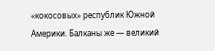«кокосовых» республик Южной Америки. Балканы же — великий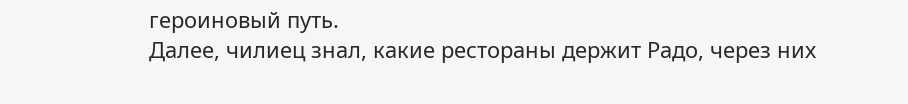героиновый путь.
Далее, чилиец знал, какие рестораны держит Радо, через них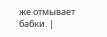же отмывает бабки. |